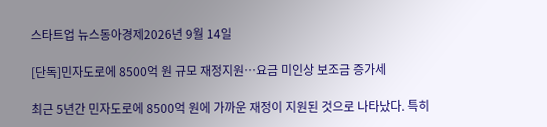스타트업 뉴스동아경제2026년 9월 14일

[단독]민자도로에 8500억 원 규모 재정지원…요금 미인상 보조금 증가세

최근 5년간 민자도로에 8500억 원에 가까운 재정이 지원된 것으로 나타났다. 특히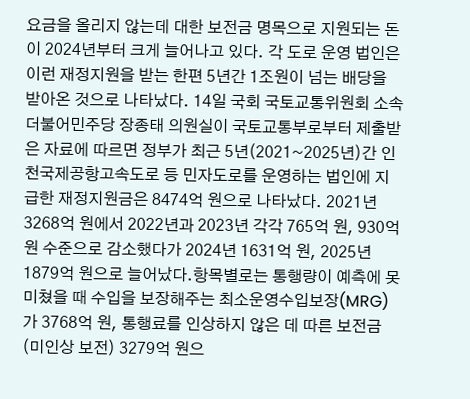요금을 올리지 않는데 대한 보전금 명목으로 지원되는 돈이 2024년부터 크게 늘어나고 있다. 각 도로 운영 법인은 이런 재정지원을 받는 한편 5년간 1조원이 넘는 배당을 받아온 것으로 나타났다. 14일 국회 국토교통위원회 소속 더불어민주당 장종태 의원실이 국토교통부로부터 제출받은 자료에 따르면 정부가 최근 5년(2021~2025년)간 인천국제공항고속도로 등 민자도로를 운영하는 법인에 지급한 재정지원금은 8474억 원으로 나타났다. 2021년 3268억 원에서 2022년과 2023년 각각 765억 원, 930억 원 수준으로 감소했다가 2024년 1631억 원, 2025년 1879억 원으로 늘어났다.항목별로는 통행량이 예측에 못미쳤을 때 수입을 보장해주는 최소운영수입보장(MRG)가 3768억 원, 통행료를 인상하지 않은 데 따른 보전금(미인상 보전) 3279억 원으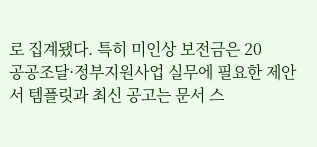로 집계됐다. 특히 미인상 보전금은 20
공공조달·정부지원사업 실무에 필요한 제안서 템플릿과 최신 공고는 문서 스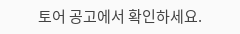토어 공고에서 확인하세요.